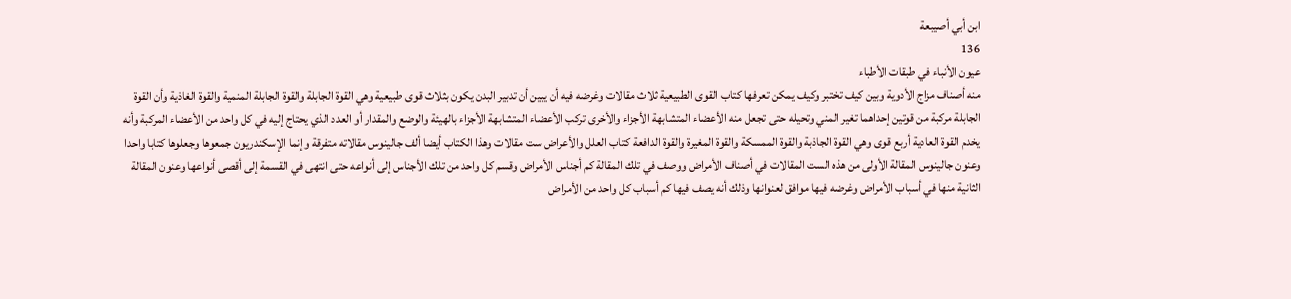ابن أبي أصيبعة
136
عيون الأنباء في طبقات الأطباء
منه أصناف مزاج الأدوية وبين كيف تختبر وكيف يمكن تعرفها كتاب القوى الطبيعية ثلاث مقالات وغرضه فيه أن يبين أن تدبير البدن يكون بثلاث قوى طبيعية وهي القوة الجابلة والقوة الجابلة المنمية والقوة الغاذية وأن القوة الجابلة مركبة من قوتين إحداهما تغير المني وتحيله حتى تجعل منه الأعضاء المتشابهة الأجزاء والأخرى تركب الأعضاء المتشابهة الأجزاء بالهيئة والوضع والمقدار أو العدد الذي يحتاج إليه في كل واحد من الأعضاء المركبة وأنه يخدم القوة العادية أربع قوى وهي القوة الجاذبة والقوة الممسكة والقوة المغيرة والقوة الدافعة كتاب العلل والأعراض ست مقالات وهذا الكتاب أيضا ألف جالينوس مقالاته متفرقة وإنما الإسكندريون جمعوها وجعلوها كتابا واحدا وعنون جالينوس المقالة الأولى من هذه الست المقالات في أصناف الأمراض ووصف في تلك المقالة كم أجناس الأمراض وقسم كل واحد من تلك الأجناس إلى أنواعه حتى انتهى في القسمة إلى أقصى أنواعها وعنون المقالة الثانية منها في أسباب الأمراض وغرضه فيها موافق لعنوانها وذلك أنه يصف فيها كم أسباب كل واحد من الأمراض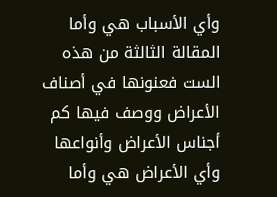وأي الأسباب هي وأما المقالة الثالثة من هذه الست فعنونها في أصناف الأعراض ووصف فيها كم أجناس الأعراض وأنواعها وأي الأعراض هي وأما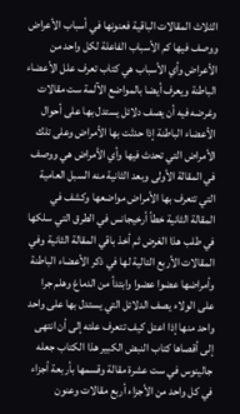الثلاث المقالات الباقية فعنونها في أسباب الأعراض ووصف فيها كم الأسباب الفاعلة لكل واحد من الأعراض وأي الأسباب هي كتاب تعرف علل الأعضاء الباطنة ويعرف أيضا بالمواضع الآلمة ست مقالات وغرضه فيه أن يصف دلائل يستدل بها على أحوال الأعضاء الباطنة إذا حدثت بها الأمراض وعلى تلك الأمراض التي تحدث فيها وأي الأمراض هي ووصف في المقالة الأولى وبعد الثانية منه السبل العامية التي تتعرف بها الأمراض مواضعها وكشف في المقالة الثانية خطأ أرخيجانس في الطرق التي سلكها في طلب هذا الغرض ثم أخذ باقي المقالة الثانية وفي المقالات الأربع التالية لها في ذكر الأعضاء الباطنة وأمراضها عضوا عضوا وابتدأ من الدماغ وهلم جرا على الولاء يصف الدلائل التي يستدل بها على واحد واحد منها إذا اعتل كيف تتعرف علته إلى أن انتهى إلى أقصاها كتاب النبض الكبير هذا الكتاب جعله جالينوس في ست عشرة مقالة وقسمها بأربعة أجزاء في كل واحد من الأجزاء أربع مقالات وعنون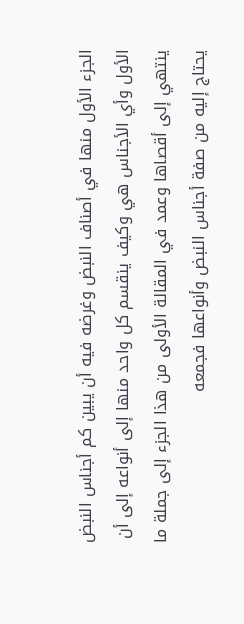الجزء الأول منها في أصناف النبض وغرضه فيه أن يبين كم أجناس النبض الأول وأي الأجناس هي وكيف ينقسم كل واحد منها إلى أنواعه إلى أن ينتهي إلى أقصاها وعمد في المقالة الأولى من هذا الجزء إلى جملة ما يحتاج إليه من صفة أجناس النبض وأنواعها فجمعه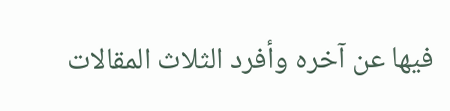فيها عن آخره وأفرد الثلاث المقالات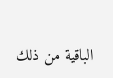الباقية من ذلك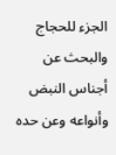الجزء للحجاج والبحث عن أجناس النبض وأنواعه وعن حده